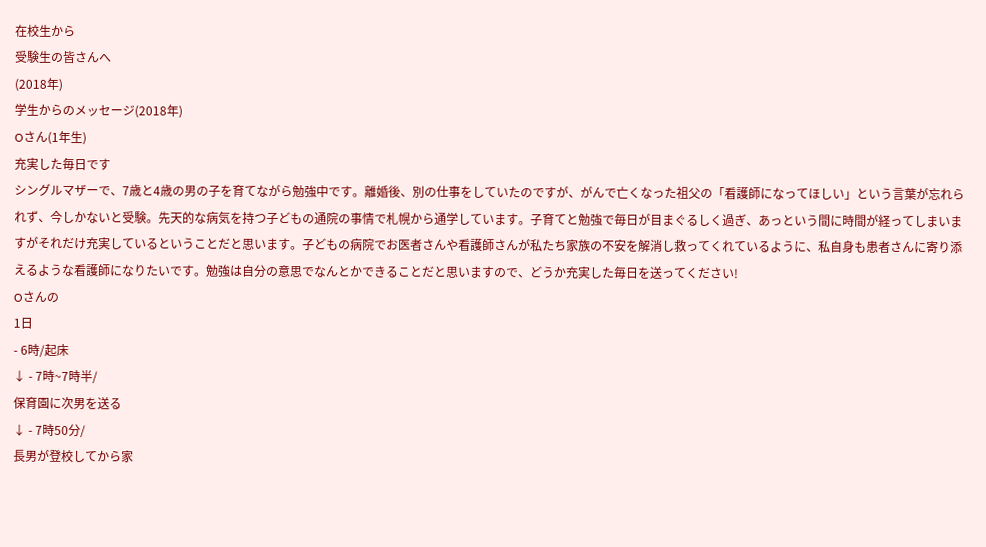在校生から
受験生の皆さんへ
(2018年)
学生からのメッセージ(2018年)
Oさん(1年生)
充実した毎日です
シングルマザーで、7歳と4歳の男の子を育てながら勉強中です。離婚後、別の仕事をしていたのですが、がんで亡くなった祖父の「看護師になってほしい」という言葉が忘れられず、今しかないと受験。先天的な病気を持つ子どもの通院の事情で札幌から通学しています。子育てと勉強で毎日が目まぐるしく過ぎ、あっという間に時間が経ってしまいますがそれだけ充実しているということだと思います。子どもの病院でお医者さんや看護師さんが私たち家族の不安を解消し救ってくれているように、私自身も患者さんに寄り添えるような看護師になりたいです。勉強は自分の意思でなんとかできることだと思いますので、どうか充実した毎日を送ってください!
Oさんの
1日
- 6時/起床
↓ - 7時~7時半/
保育園に次男を送る
↓ - 7時50分/
長男が登校してから家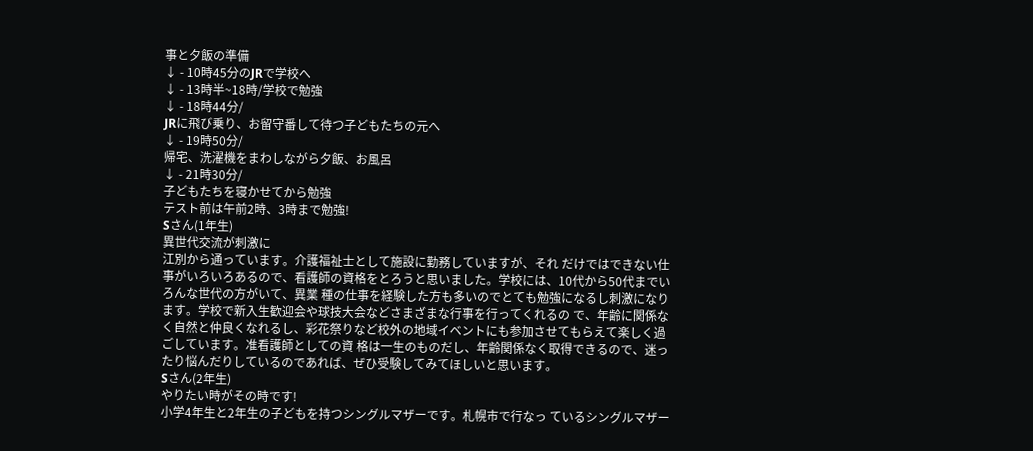事と夕飯の準備
↓ - 10時45分のJRで学校へ
↓ - 13時半~18時/学校で勉強
↓ - 18時44分/
JRに飛び乗り、お留守番して待つ子どもたちの元へ
↓ - 19時50分/
帰宅、洗濯機をまわしながら夕飯、お風呂
↓ - 21時30分/
子どもたちを寝かせてから勉強
テスト前は午前2時、3時まで勉強!
Sさん(1年生)
異世代交流が刺激に
江別から通っています。介護福祉士として施設に勤務していますが、それ だけではできない仕事がいろいろあるので、看護師の資格をとろうと思いました。学校には、10代から50代までいろんな世代の方がいて、異業 種の仕事を経験した方も多いのでとても勉強になるし刺激になります。学校で新入生歓迎会や球技大会などさまざまな行事を行ってくれるの で、年齢に関係なく自然と仲良くなれるし、彩花祭りなど校外の地域イベントにも参加させてもらえて楽しく過ごしています。准看護師としての資 格は一生のものだし、年齢関係なく取得できるので、迷ったり悩んだりしているのであれば、ぜひ受験してみてほしいと思います。
Sさん(2年生)
やりたい時がその時です!
小学4年生と2年生の子どもを持つシングルマザーです。札幌市で行なっ ているシングルマザー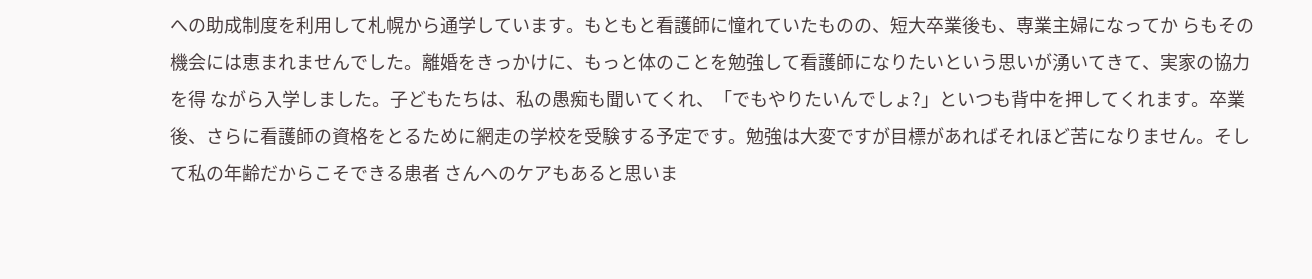への助成制度を利用して札幌から通学しています。もともと看護師に憧れていたものの、短大卒業後も、専業主婦になってか らもその機会には恵まれませんでした。離婚をきっかけに、もっと体のことを勉強して看護師になりたいという思いが湧いてきて、実家の協力を得 ながら入学しました。子どもたちは、私の愚痴も聞いてくれ、「でもやりたいんでしょ?」といつも背中を押してくれます。卒業後、さらに看護師の資格をとるために網走の学校を受験する予定です。勉強は大変ですが目標があればそれほど苦になりません。そして私の年齢だからこそできる患者 さんへのケアもあると思いま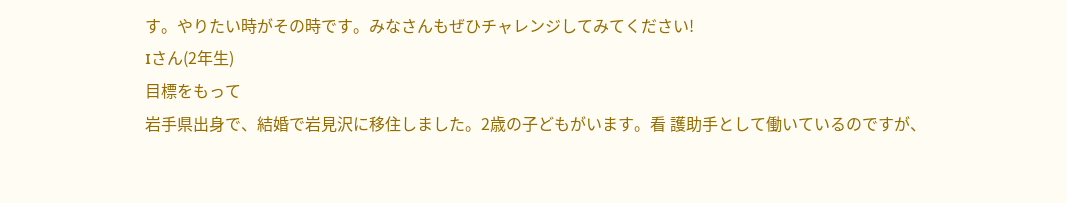す。やりたい時がその時です。みなさんもぜひチャレンジしてみてください!
Iさん(2年生)
目標をもって
岩手県出身で、結婚で岩見沢に移住しました。2歳の子どもがいます。看 護助手として働いているのですが、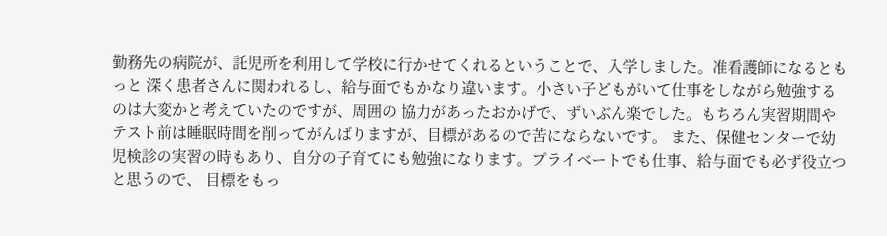勤務先の病院が、託児所を利用して学校に行かせてくれるということで、入学しました。准看護師になるともっと 深く患者さんに関われるし、給与面でもかなり違います。小さい子どもがいて仕事をしながら勉強するのは大変かと考えていたのですが、周囲の 協力があったおかげで、ずいぶん楽でした。もちろん実習期間やテスト前は睡眠時間を削ってがんばりますが、目標があるので苦にならないです。 また、保健センターで幼児検診の実習の時もあり、自分の子育てにも勉強になります。プライベートでも仕事、給与面でも必ず役立つと思うので、 目標をもっ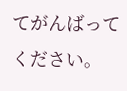てがんばってください。